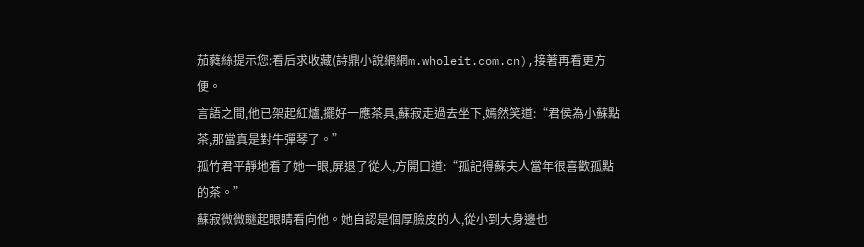茄蕤絲提示您:看后求收藏(詩鼎小說網網m.wholeit.com.cn),接著再看更方便。
言語之間,他已架起紅爐,擺好一應茶具,蘇寂走過去坐下,嫣然笑道:“君侯為小蘇點茶,那當真是對牛彈琴了。”
孤竹君平靜地看了她一眼,屏退了從人,方開口道:“孤記得蘇夫人當年很喜歡孤點的茶。”
蘇寂微微瞇起眼睛看向他。她自認是個厚臉皮的人,從小到大身邊也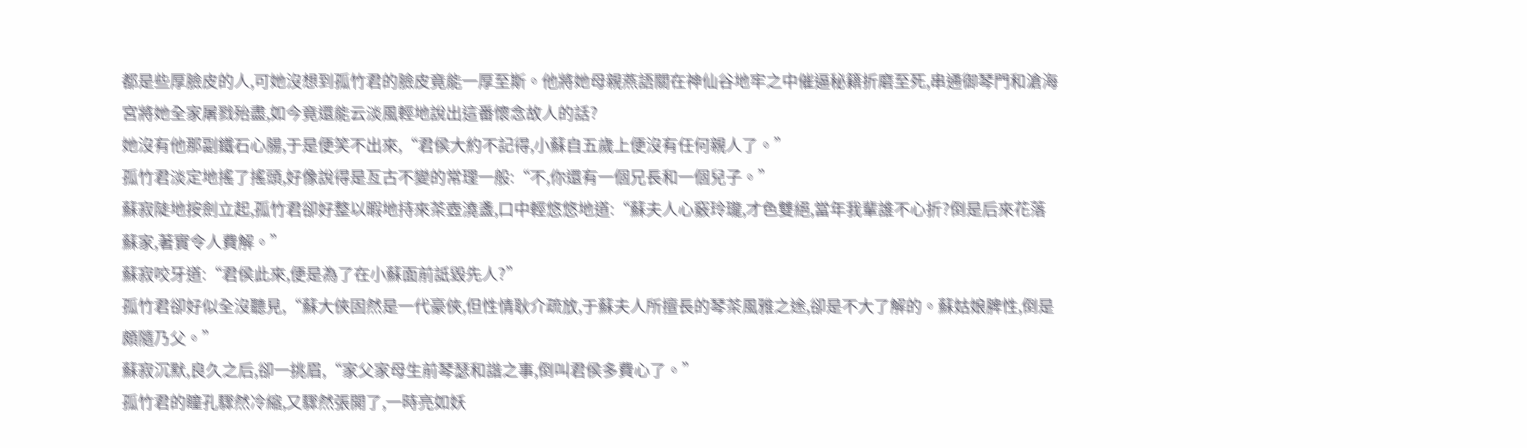都是些厚臉皮的人,可她沒想到孤竹君的臉皮竟能一厚至斯。他將她母親燕語關在神仙谷地牢之中催逼秘籍折磨至死,串通御琴門和滄海宮將她全家屠戮殆盡,如今竟還能云淡風輕地說出這番懷念故人的話?
她沒有他那副鐵石心腸,于是便笑不出來,“君侯大約不記得,小蘇自五歲上便沒有任何親人了。”
孤竹君淡定地搖了搖頭,好像說得是亙古不變的常理一般:“不,你還有一個兄長和一個兒子。”
蘇寂陡地按劍立起,孤竹君卻好整以暇地持來茶壺澆盞,口中輕悠悠地道:“蘇夫人心竅玲瓏,才色雙絕,當年我輩誰不心折?倒是后來花落蘇家,著實令人費解。”
蘇寂咬牙道:“君侯此來,便是為了在小蘇面前詆毀先人?”
孤竹君卻好似全沒聽見,“蘇大俠固然是一代豪俠,但性情耿介疏放,于蘇夫人所擅長的琴茶風雅之途,卻是不大了解的。蘇姑娘脾性,倒是頗隨乃父。”
蘇寂沉默,良久之后,卻一挑眉,“家父家母生前琴瑟和諧之事,倒叫君侯多費心了。”
孤竹君的瞳孔驟然冷縮,又驟然張開了,一時亮如妖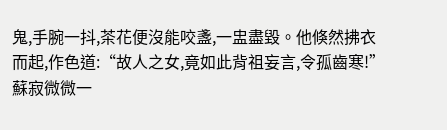鬼,手腕一抖,茶花便沒能咬盞,一盅盡毀。他倏然拂衣而起,作色道:“故人之女,竟如此背祖妄言,令孤齒寒!”
蘇寂微微一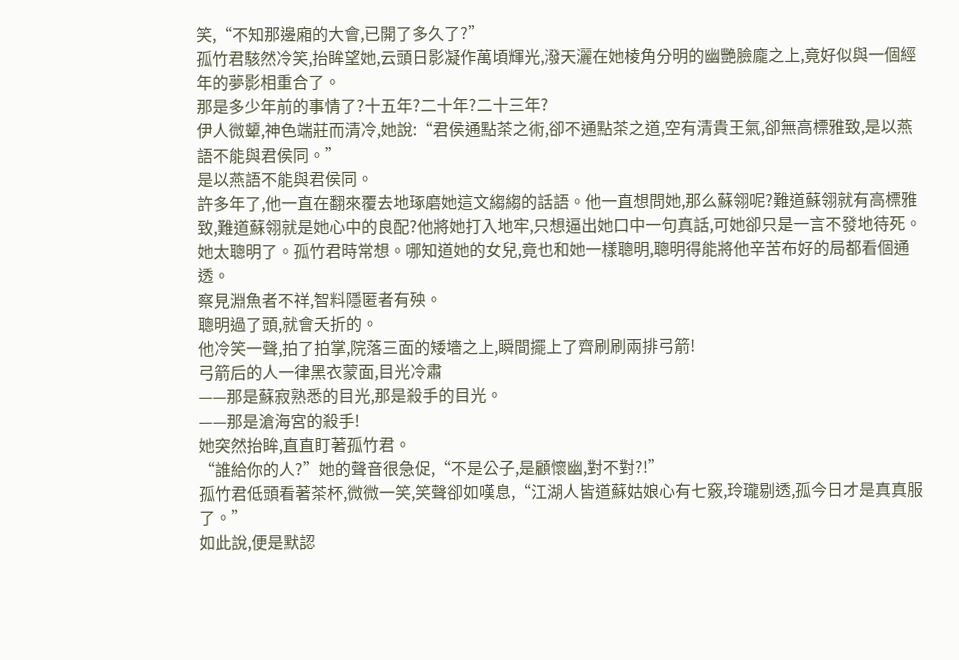笑,“不知那邊廂的大會,已開了多久了?”
孤竹君駭然冷笑,抬眸望她,云頭日影凝作萬頃輝光,潑天灑在她棱角分明的幽艷臉龐之上,竟好似與一個經年的夢影相重合了。
那是多少年前的事情了?十五年?二十年?二十三年?
伊人微顰,神色端莊而清冷,她說:“君侯通點茶之術,卻不通點茶之道,空有清貴王氣,卻無高標雅致,是以燕語不能與君侯同。”
是以燕語不能與君侯同。
許多年了,他一直在翻來覆去地琢磨她這文縐縐的話語。他一直想問她,那么蘇翎呢?難道蘇翎就有高標雅致,難道蘇翎就是她心中的良配?他將她打入地牢,只想逼出她口中一句真話,可她卻只是一言不發地待死。
她太聰明了。孤竹君時常想。哪知道她的女兒,竟也和她一樣聰明,聰明得能將他辛苦布好的局都看個通透。
察見淵魚者不祥,智料隱匿者有殃。
聰明過了頭,就會夭折的。
他冷笑一聲,拍了拍掌,院落三面的矮墻之上,瞬間擺上了齊刷刷兩排弓箭!
弓箭后的人一律黑衣蒙面,目光冷肅
——那是蘇寂熟悉的目光,那是殺手的目光。
——那是滄海宮的殺手!
她突然抬眸,直直盯著孤竹君。
“誰給你的人?”她的聲音很急促,“不是公子,是顧懷幽,對不對?!”
孤竹君低頭看著茶杯,微微一笑,笑聲卻如嘆息,“江湖人皆道蘇姑娘心有七竅,玲瓏剔透,孤今日才是真真服了。”
如此說,便是默認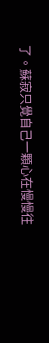了。蘇寂只覺自己一顆心在慢慢往